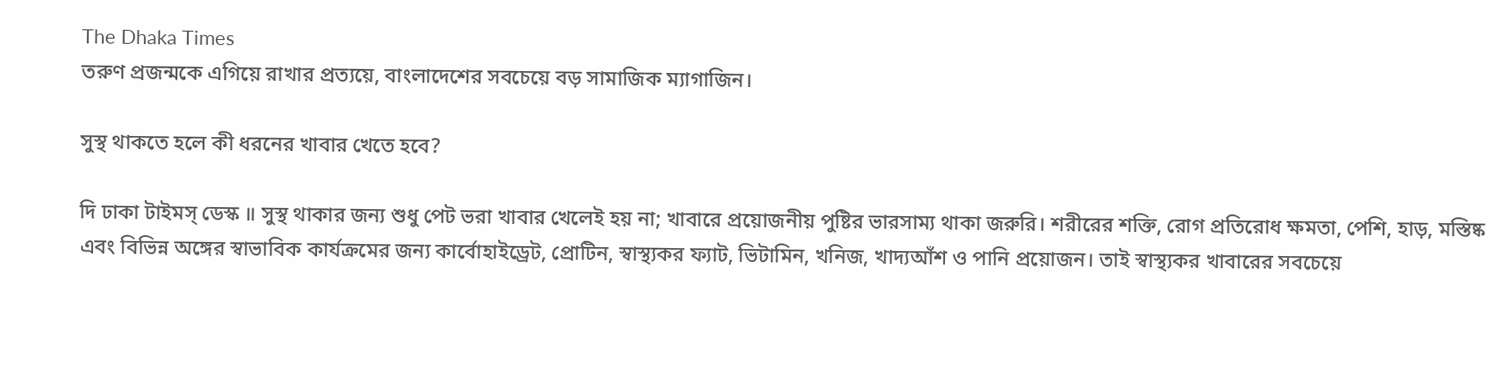The Dhaka Times
তরুণ প্রজন্মকে এগিয়ে রাখার প্রত্যয়ে, বাংলাদেশের সবচেয়ে বড় সামাজিক ম্যাগাজিন।

সুস্থ থাকতে হলে কী ধরনের খাবার খেতে হবে?

দি ঢাকা টাইমস্ ডেস্ক ॥ সুস্থ থাকার জন্য শুধু পেট ভরা খাবার খেলেই হয় না; খাবারে প্রয়োজনীয় পুষ্টির ভারসাম্য থাকা জরুরি। শরীরের শক্তি, রোগ প্রতিরোধ ক্ষমতা, পেশি, হাড়, মস্তিষ্ক এবং বিভিন্ন অঙ্গের স্বাভাবিক কার্যক্রমের জন্য কার্বোহাইড্রেট, প্রোটিন, স্বাস্থ্যকর ফ্যাট, ভিটামিন, খনিজ, খাদ্যআঁশ ও পানি প্রয়োজন। তাই স্বাস্থ্যকর খাবারের সবচেয়ে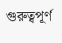গুরুত্বপূর্ণ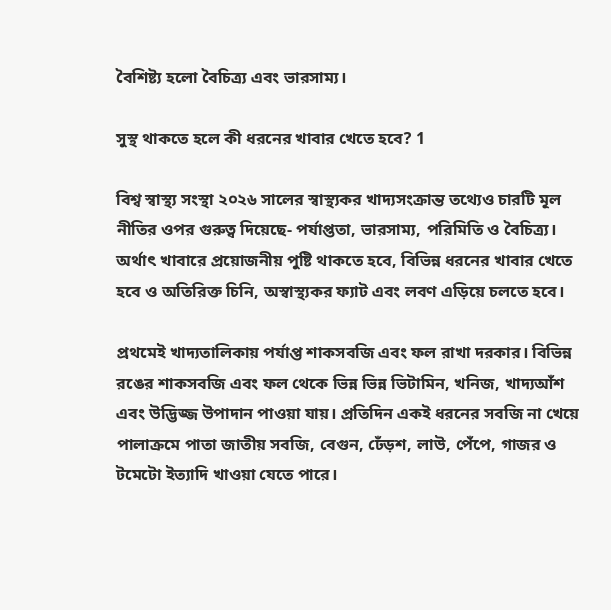বৈশিষ্ট্য হলো বৈচিত্র্য এবং ভারসাম্য।

সুস্থ থাকতে হলে কী ধরনের খাবার খেতে হবে? 1

বিশ্ব স্বাস্থ্য সংস্থা ২০২৬ সালের স্বাস্থ্যকর খাদ্যসংক্রান্ত তথ্যেও চারটি মূল নীতির ওপর গুরুত্ব দিয়েছে- পর্যাপ্ততা, ভারসাম্য, পরিমিতি ও বৈচিত্র্য। অর্থাৎ খাবারে প্রয়োজনীয় পুষ্টি থাকতে হবে, বিভিন্ন ধরনের খাবার খেতে হবে ও অতিরিক্ত চিনি, অস্বাস্থ্যকর ফ্যাট এবং লবণ এড়িয়ে চলতে হবে।

প্রথমেই খাদ্যতালিকায় পর্যাপ্ত শাকসবজি এবং ফল রাখা দরকার। বিভিন্ন রঙের শাকসবজি এবং ফল থেকে ভিন্ন ভিন্ন ভিটামিন, খনিজ, খাদ্যআঁশ এবং উদ্ভিজ্জ উপাদান পাওয়া যায়। প্রতিদিন একই ধরনের সবজি না খেয়ে পালাক্রমে পাতা জাতীয় সবজি, বেগুন, ঢেঁড়শ, লাউ, পেঁপে, গাজর ও টমেটো ইত্যাদি খাওয়া যেতে পারে।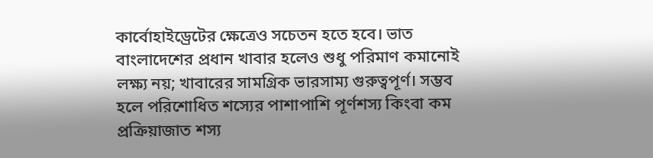কার্বোহাইড্রেটের ক্ষেত্রেও সচেতন হতে হবে। ভাত বাংলাদেশের প্রধান খাবার হলেও শুধু পরিমাণ কমানোই লক্ষ্য নয়; খাবারের সামগ্রিক ভারসাম্য গুরুত্বপূর্ণ। সম্ভব হলে পরিশোধিত শস্যের পাশাপাশি পূর্ণশস্য কিংবা কম প্রক্রিয়াজাত শস্য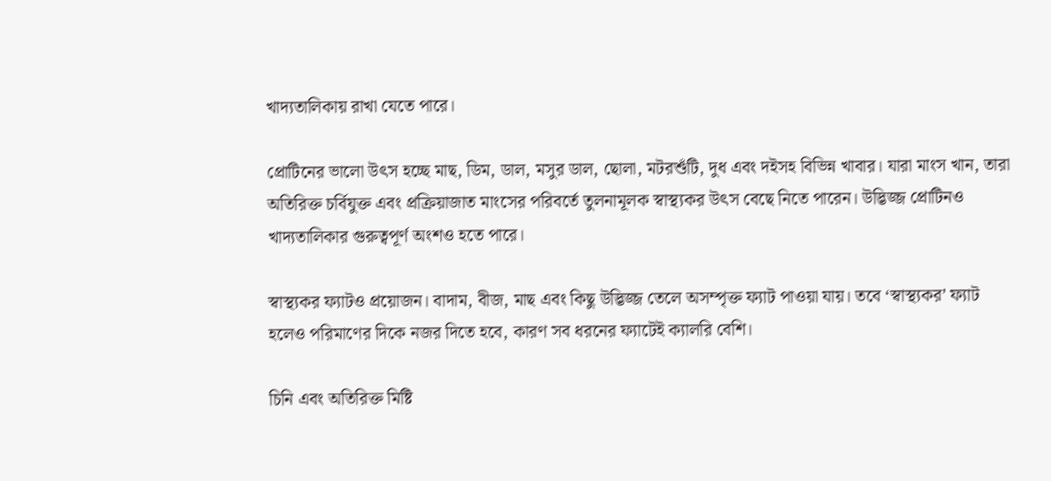খাদ্যতালিকায় রাখা যেতে পারে।

প্রোটিনের ভালো উৎস হচ্ছে মাছ, ডিম, ডাল, মসুর ডাল, ছোলা, মটরশুঁটি, দুধ এবং দইসহ বিভিন্ন খাবার। যারা মাংস খান, তারা অতিরিক্ত চর্বিযুক্ত এবং প্রক্রিয়াজাত মাংসের পরিবর্তে তুলনামূলক স্বাস্থ্যকর উৎস বেছে নিতে পারেন। উদ্ভিজ্জ প্রোটিনও খাদ্যতালিকার গুরুত্বপূর্ণ অংশও হতে পারে।

স্বাস্থ্যকর ফ্যাটও প্রয়োজন। বাদাম, বীজ, মাছ এবং কিছু উদ্ভিজ্জ তেলে অসম্পৃক্ত ফ্যাট পাওয়া যায়। তবে ‘স্বাস্থ্যকর’ ফ্যাট হলেও পরিমাণের দিকে নজর দিতে হবে, কারণ সব ধরনের ফ্যাটেই ক্যালরি বেশি।

চিনি এবং অতিরিক্ত মিষ্টি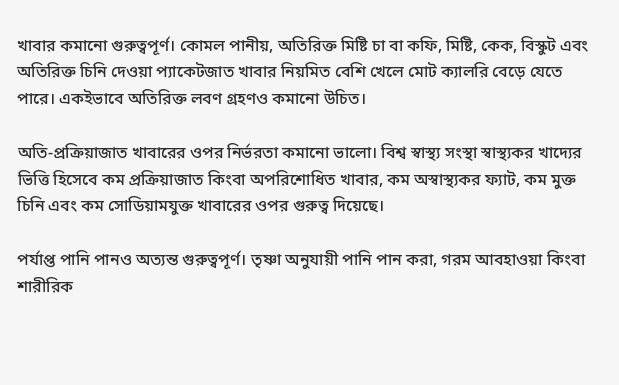খাবার কমানো গুরুত্বপূর্ণ। কোমল পানীয়, অতিরিক্ত মিষ্টি চা বা কফি, মিষ্টি, কেক, বিস্কুট এবং অতিরিক্ত চিনি দেওয়া প্যাকেটজাত খাবার নিয়মিত বেশি খেলে মোট ক্যালরি বেড়ে যেতে পারে। একইভাবে অতিরিক্ত লবণ গ্রহণও কমানো উচিত।

অতি-প্রক্রিয়াজাত খাবারের ওপর নির্ভরতা কমানো ভালো। বিশ্ব স্বাস্থ্য সংস্থা স্বাস্থ্যকর খাদ্যের ভিত্তি হিসেবে কম প্রক্রিয়াজাত কিংবা অপরিশোধিত খাবার, কম অস্বাস্থ্যকর ফ্যাট, কম মুক্ত চিনি এবং কম সোডিয়ামযুক্ত খাবারের ওপর গুরুত্ব দিয়েছে।

পর্যাপ্ত পানি পানও অত্যন্ত গুরুত্বপূর্ণ। তৃষ্ণা অনুযায়ী পানি পান করা, গরম আবহাওয়া কিংবা শারীরিক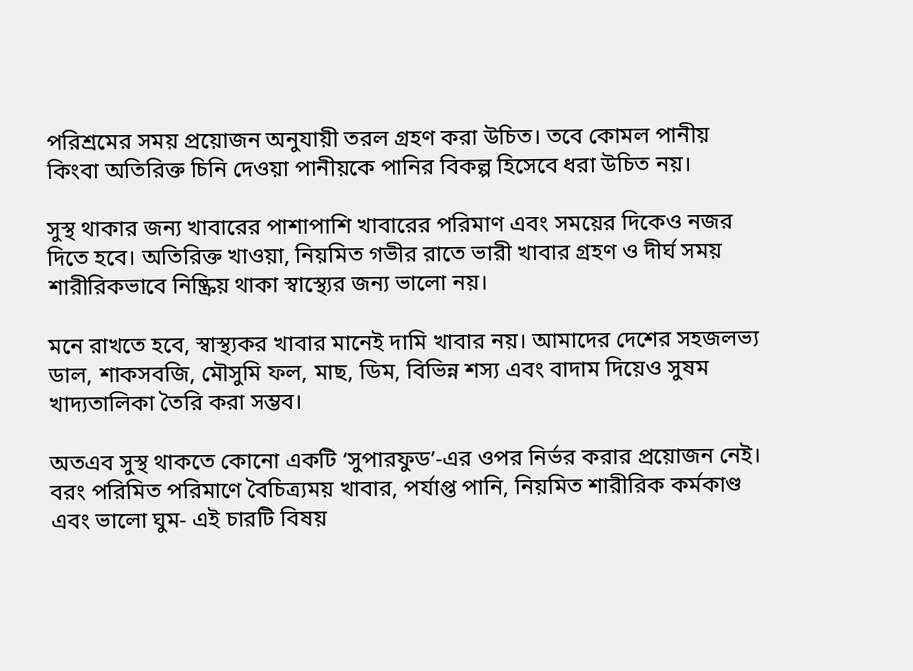পরিশ্রমের সময় প্রয়োজন অনুযায়ী তরল গ্রহণ করা উচিত। তবে কোমল পানীয় কিংবা অতিরিক্ত চিনি দেওয়া পানীয়কে পানির বিকল্প হিসেবে ধরা উচিত নয়।

সুস্থ থাকার জন্য খাবারের পাশাপাশি খাবারের পরিমাণ এবং সময়ের দিকেও নজর দিতে হবে। অতিরিক্ত খাওয়া, নিয়মিত গভীর রাতে ভারী খাবার গ্রহণ ও দীর্ঘ সময় শারীরিকভাবে নিষ্ক্রিয় থাকা স্বাস্থ্যের জন্য ভালো নয়।

মনে রাখতে হবে, স্বাস্থ্যকর খাবার মানেই দামি খাবার নয়। আমাদের দেশের সহজলভ্য ডাল, শাকসবজি, মৌসুমি ফল, মাছ, ডিম, বিভিন্ন শস্য এবং বাদাম দিয়েও সুষম খাদ্যতালিকা তৈরি করা সম্ভব।

অতএব সুস্থ থাকতে কোনো একটি ‘সুপারফুড’-এর ওপর নির্ভর করার প্রয়োজন নেই। বরং পরিমিত পরিমাণে বৈচিত্র্যময় খাবার, পর্যাপ্ত পানি, নিয়মিত শারীরিক কর্মকাণ্ড এবং ভালো ঘুম- এই চারটি বিষয়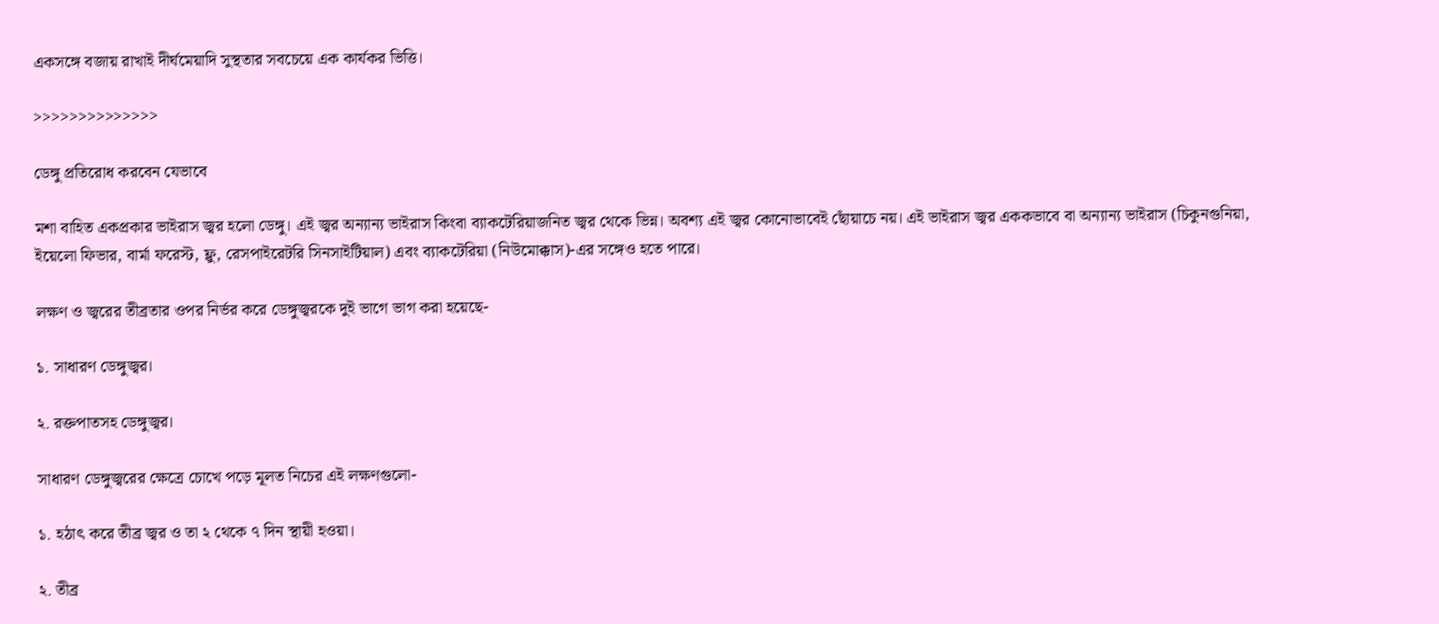একসঙ্গে বজায় রাখাই দীর্ঘমেয়াদি সুস্থতার সবচেয়ে এক কার্যকর ভিত্তি।

>>>>>>>>>>>>>>

ডেঙ্গু প্রতিরোধ করবেন যেভাবে

মশা বাহিত একপ্রকার ভাইরাস জ্বর হলো ডেঙ্গু। এই জ্বর অন্যান্য ভাইরাস কিংবা ব্যাকটেরিয়াজনিত জ্বর থেকে ভিন্ন। অবশ্য এই জ্বর কোনোভাবেই ছোঁয়াচে নয়। এই ভাইরাস জ্বর এককভাবে বা অন্যান্য ভাইরাস (চিকুনগুনিয়া, ইয়েলো ফিভার, বার্মা ফরেস্ট, ফ্লু, রেসপাইরেটরি সিনসাইটিয়াল) এবং ব্যাকটেরিয়া (নিউমোক্কাস)-এর সঙ্গেও হতে পারে।

লক্ষণ ও জ্বরের তীব্রতার ওপর নির্ভর করে ডেঙ্গুজ্বরকে দুই ভাগে ভাগ করা হয়েছে-

১. সাধারণ ডেঙ্গুজ্বর।

২. রক্তপাতসহ ডেঙ্গুজ্বর।

সাধারণ ডেঙ্গুজ্বরের ক্ষেত্রে চোখে পড়ে মূলত নিচের এই লক্ষণগুলো-

১. হঠাৎ করে তীব্র জ্বর ও তা ২ থেকে ৭ দিন স্থায়ী হওয়া।

২. তীব্র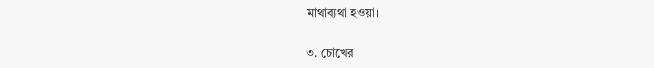মাথাব্যথা হওয়া।

৩. চোখের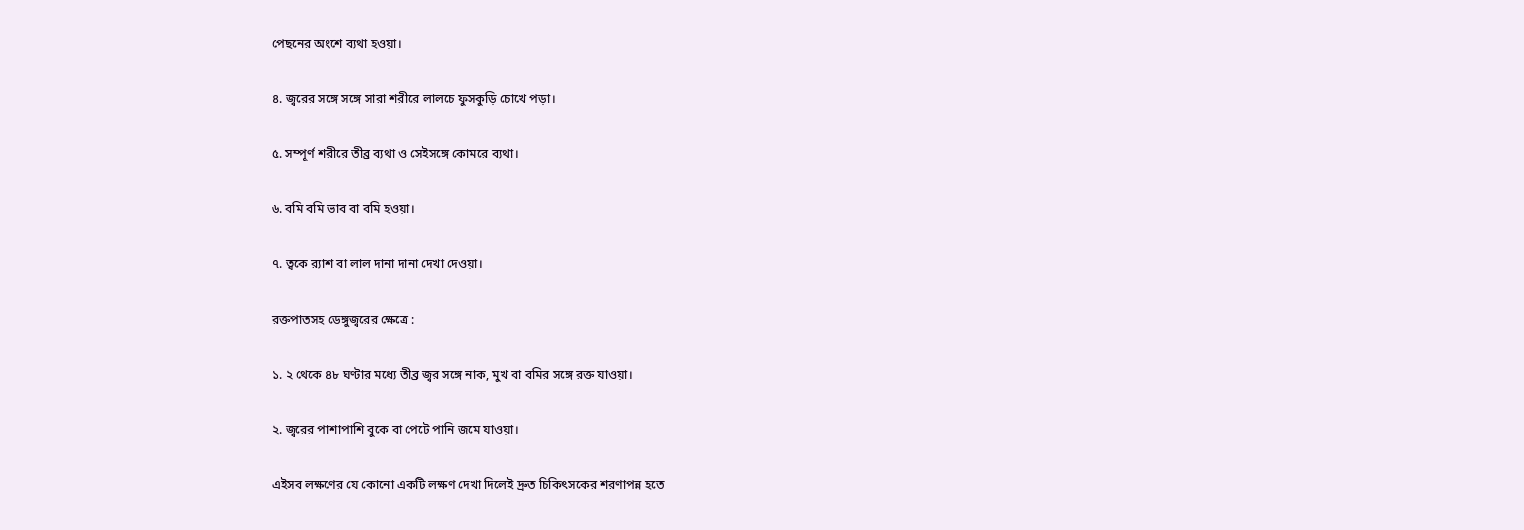পেছনের অংশে ব্যথা হওয়া।

৪. জ্বরের সঙ্গে সঙ্গে সারা শরীরে লালচে ফুসকুড়ি চোখে পড়া।

৫. সম্পূর্ণ শরীরে তীব্র ব্যথা ও সেইসঙ্গে কোমরে ব্যথা।

৬. বমি বমি ভাব বা বমি হওয়া।

৭. ত্বকে র‌্যাশ বা লাল দানা দানা দেখা দেওয়া।

রক্তপাতসহ ডেঙ্গুজ্বরের ক্ষেত্রে :

১. ২ থেকে ৪৮ ঘণ্টার মধ্যে তীব্র জ্বর সঙ্গে নাক, মুখ বা বমির সঙ্গে রক্ত যাওয়া।

২. জ্বরের পাশাপাশি বুকে বা পেটে পানি জমে যাওয়া।

এইসব লক্ষণের যে কোনো একটি লক্ষণ দেখা দিলেই দ্রুত চিকিৎসকের শরণাপন্ন হতে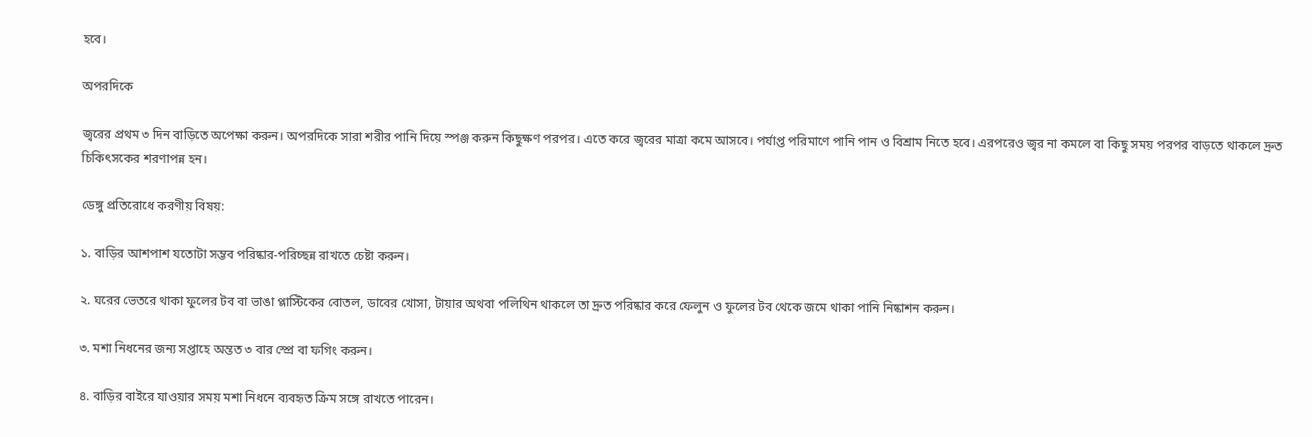হবে।

অপরদিকে

জ্বরের প্রথম ৩ দিন বাড়িতে অপেক্ষা করুন। অপরদিকে সারা শরীর পানি দিয়ে স্পঞ্জ করুন কিছুক্ষণ পরপর। এতে করে জ্বরের মাত্রা কমে আসবে। পর্যাপ্ত পরিমাণে পানি পান ও বিশ্রাম নিতে হবে। এরপরেও জ্বর না কমলে বা কিছু সময় পরপর বাড়তে থাকলে দ্রুত চিকিৎসকের শরণাপন্ন হন।

ডেঙ্গু প্রতিরোধে করণীয় বিষয়:

১. বাড়ির আশপাশ যতোটা সম্ভব পরিষ্কার-পরিচ্ছন্ন রাখতে চেষ্টা করুন।

২. ঘরের ভেতরে থাকা ফুলের টব বা ভাঙা প্লাস্টিকের বোতল, ডাবের খোসা, টায়ার অথবা পলিথিন থাকলে তা দ্রুত পরিষ্কার করে ফেলুন ও ফুলের টব থেকে জমে থাকা পানি নিষ্কাশন করুন।

৩. মশা নিধনের জন্য সপ্তাহে অন্তত ৩ বার স্প্রে বা ফগিং করুন।

৪. বাড়ির বাইরে যাওয়ার সময় মশা নিধনে ব্যবহৃত ক্রিম সঙ্গে রাখতে পারেন।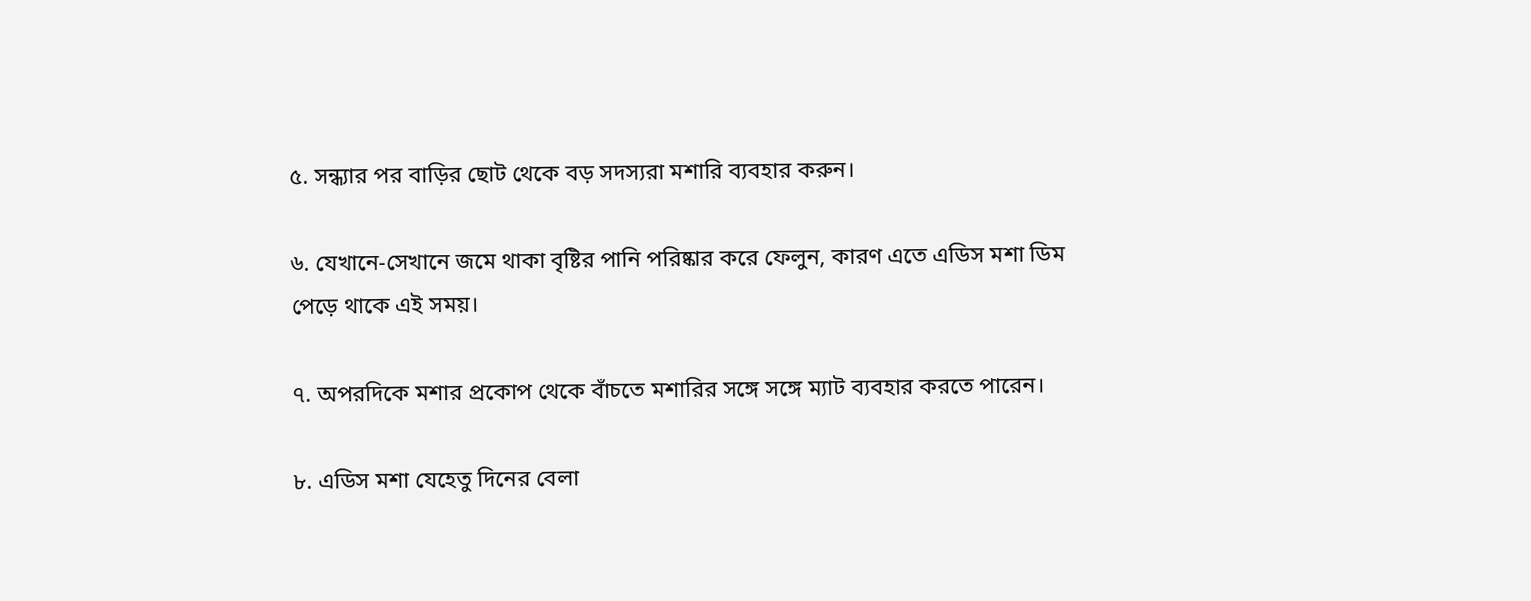৫. সন্ধ্যার পর বাড়ির ছোট থেকে বড় সদস্যরা মশারি ব্যবহার করুন।

৬. যেখানে-সেখানে জমে থাকা বৃষ্টির পানি পরিষ্কার করে ফেলুন, কারণ এতে এডিস মশা ডিম পেড়ে থাকে এই সময়।

৭. অপরদিকে মশার প্রকোপ থেকে বাঁচতে মশারির সঙ্গে সঙ্গে ম্যাট ব্যবহার করতে পারেন।

৮. এডিস মশা যেহেতু দিনের বেলা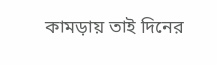কামড়ায় তাই দিনের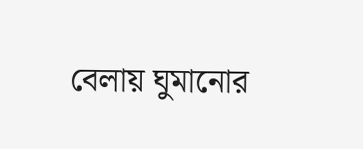বেলায় ঘুমানোর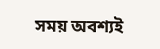সময় অবশ্যই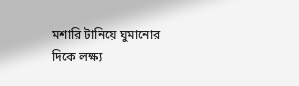মশারি টানিয়ে ঘুমানোর দিকে লক্ষ্য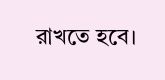রাখতে হবে।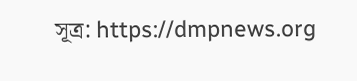সূত্র: https://dmpnews.org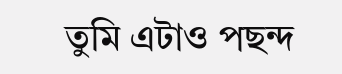তুমি এটাও পছন্দ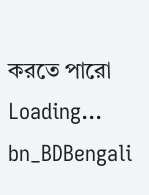করতে পারো
Loading...
bn_BDBengali